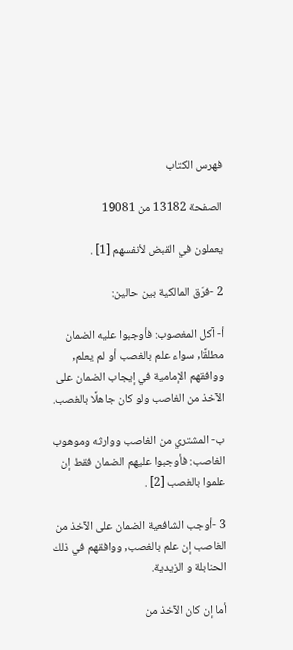فهرس الكتاب

الصفحة 13182 من 19081

يعملون في القبض لأنفسهم [1] .

2 -فرّق المالكية بين حالين:

أ- آكل المغصوب: فأوجبوا عليه الضمان مطلقًا, سواء علم بالغصب أو لم يعلم, ووافقهم الإمامية في إيجاب الضمان على الآخذ من الغاصب ولو كان جاهلًا بالغصب.

ب- المشتري من الغاصب ووارثه وموهوب الغاصب: فأوجبوا عليهم الضمان فقط إن علموا بالغصب [2] .

3 -أوجب الشافعية الضمان على الآخذ من الغاصب إن علم بالغصب, ووافقهم في ذلك الحنابلة و الزيدية.

أما إن كان الآخذ من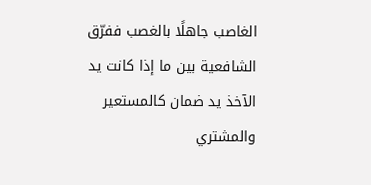الغاصب جاهلًا بالغصب ففرّق الشافعية بين ما إذا كانت يد الآخذ يد ضمان كالمستعير والمشتري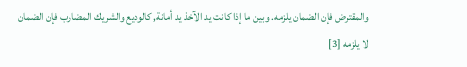والمقترض فإن الضمان يلزمه. وبين ما إذا كانت يد الآخذ يد أمانة, كالوديع والشريك المضارب فإن الضمان لا يلزمه [3]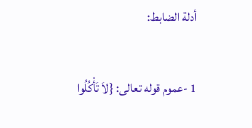أدلة الضابط:

1 -عموم قوله تعالى: {لاَ تَأْكُلُوا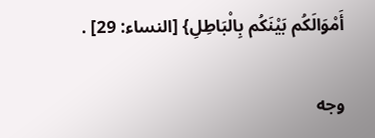أَمْوَالَكُم بَيْنَكُم بِالْبَاطِلِ} [النساء: 29] .

وجه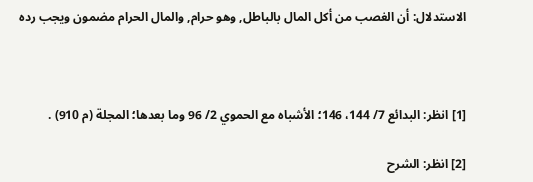الاستدلال: أن الغصب من أكل المال بالباطل, وهو حرام, والمال الحرام مضمون ويجب رده



[1] انظر: البدائع 7/ 144، 146؛ الأشباه مع الحموي 2/ 96 وما بعدها؛ المجلة (م 910) .

[2] انظر: الشرح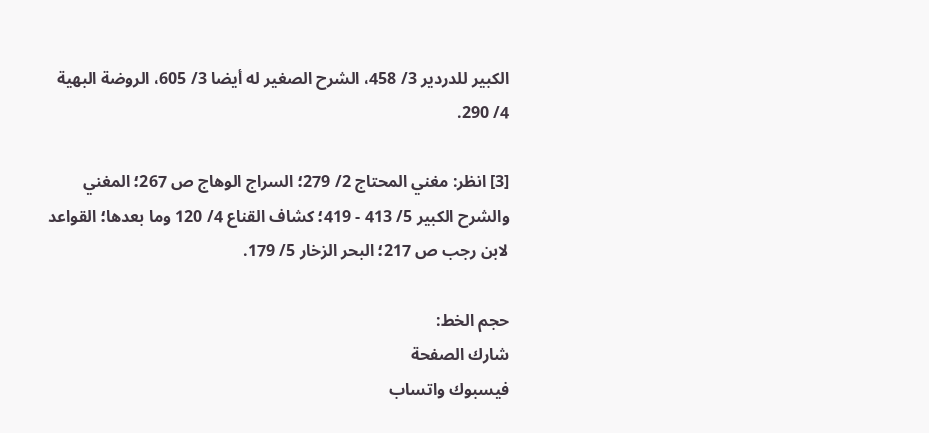الكبير للدردير 3/ 458، الشرح الصغير له أيضا 3/ 605، الروضة البهية 4/ 290.

[3] انظر: مغني المحتاج 2/ 279؛ السراج الوهاج ص 267؛ المغني والشرح الكبير 5/ 413 - 419؛ كشاف القناع 4/ 120 وما بعدها؛ القواعد لابن رجب ص 217؛ البحر الزخار 5/ 179.

حجم الخط:
شارك الصفحة
فيسبوك واتساب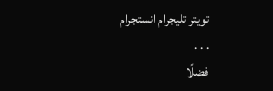تويتر تليجرام انستجرام
. . .
فضلًا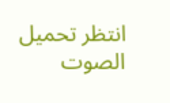انتظر تحميل الصوت